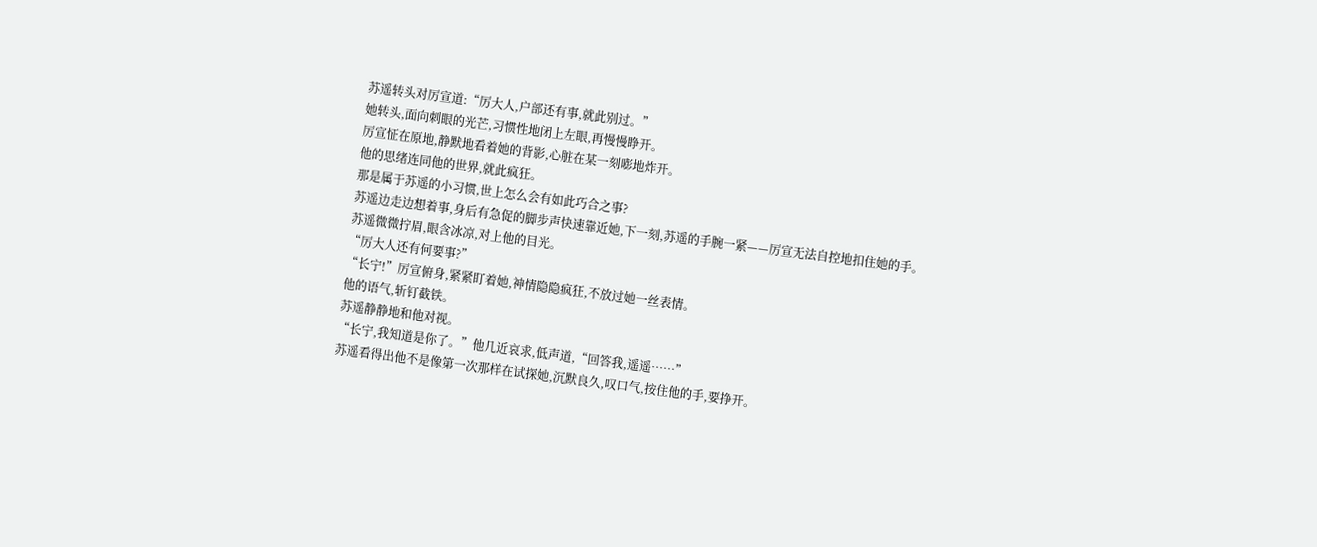苏遥转头对厉宣道:“厉大人,户部还有事,就此别过。”
她转头,面向刺眼的光芒,习惯性地闭上左眼,再慢慢睁开。
厉宣怔在原地,静默地看着她的背影,心脏在某一刻嘭地炸开。
他的思绪连同他的世界,就此疯狂。
那是属于苏遥的小习惯,世上怎么会有如此巧合之事?
苏遥边走边想着事,身后有急促的脚步声快速靠近她,下一刻,苏遥的手腕一紧——厉宣无法自控地扣住她的手。
苏遥微微拧眉,眼含冰凉,对上他的目光。
“厉大人还有何要事?”
“长宁!”厉宣俯身,紧紧盯着她,神情隐隐疯狂,不放过她一丝表情。
他的语气,斩钉截铁。
苏遥静静地和他对视。
“长宁,我知道是你了。”他几近哀求,低声道,“回答我,遥遥……”
苏遥看得出他不是像第一次那样在试探她,沉默良久,叹口气,按住他的手,要挣开。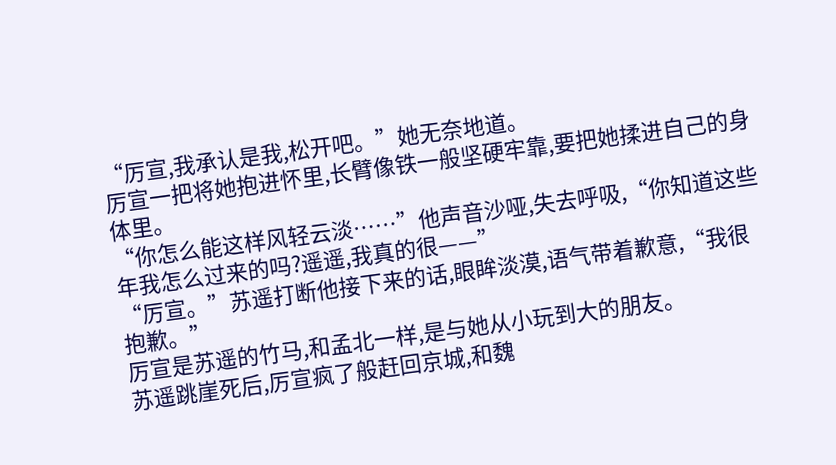“厉宣,我承认是我,松开吧。”她无奈地道。
厉宣一把将她抱进怀里,长臂像铁一般坚硬牢靠,要把她揉进自己的身体里。
“你怎么能这样风轻云淡……”他声音沙哑,失去呼吸,“你知道这些年我怎么过来的吗?遥遥,我真的很——”
“厉宣。”苏遥打断他接下来的话,眼眸淡漠,语气带着歉意,“我很抱歉。”
厉宣是苏遥的竹马,和孟北一样,是与她从小玩到大的朋友。
苏遥跳崖死后,厉宣疯了般赶回京城,和魏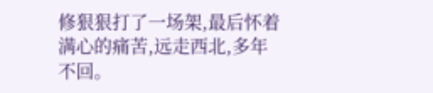修狠狠打了一场架,最后怀着满心的痛苦,远走西北,多年不回。